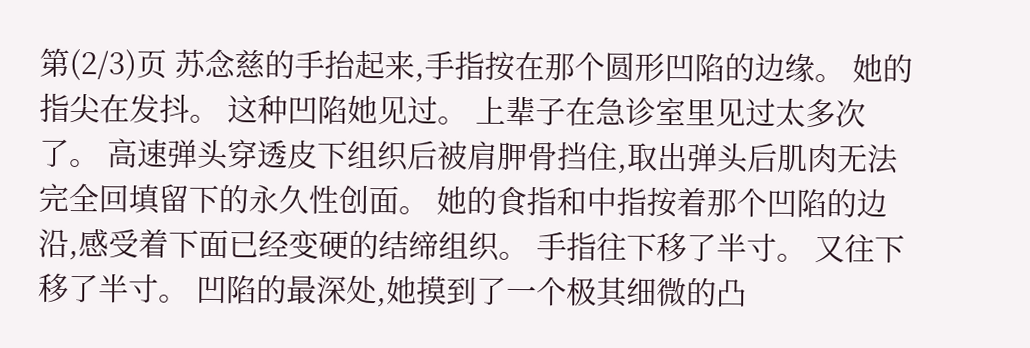第(2/3)页 苏念慈的手抬起来,手指按在那个圆形凹陷的边缘。 她的指尖在发抖。 这种凹陷她见过。 上辈子在急诊室里见过太多次了。 高速弹头穿透皮下组织后被肩胛骨挡住,取出弹头后肌肉无法完全回填留下的永久性创面。 她的食指和中指按着那个凹陷的边沿,感受着下面已经变硬的结缔组织。 手指往下移了半寸。 又往下移了半寸。 凹陷的最深处,她摸到了一个极其细微的凸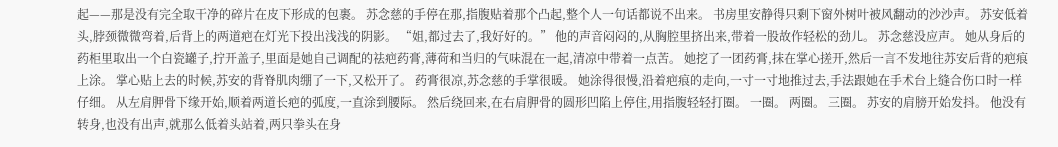起——那是没有完全取干净的碎片在皮下形成的包裹。 苏念慈的手停在那,指腹贴着那个凸起,整个人一句话都说不出来。 书房里安静得只剩下窗外树叶被风翻动的沙沙声。 苏安低着头,脖颈微微弯着,后背上的两道疤在灯光下投出浅浅的阴影。 “姐,都过去了,我好好的。” 他的声音闷闷的,从胸腔里挤出来,带着一股故作轻松的劲儿。 苏念慈没应声。 她从身后的药柜里取出一个白瓷罐子,拧开盖子,里面是她自己调配的祛疤药膏,薄荷和当归的气味混在一起,清凉中带着一点苦。 她挖了一团药膏,抹在掌心搓开,然后一言不发地往苏安后背的疤痕上涂。 掌心贴上去的时候,苏安的背脊肌肉绷了一下,又松开了。 药膏很凉,苏念慈的手掌很暖。 她涂得很慢,沿着疤痕的走向,一寸一寸地推过去,手法跟她在手术台上缝合伤口时一样仔细。 从左肩胛骨下缘开始,顺着两道长疤的弧度,一直涂到腰际。 然后绕回来,在右肩胛骨的圆形凹陷上停住,用指腹轻轻打圈。 一圈。 两圈。 三圈。 苏安的肩膀开始发抖。 他没有转身,也没有出声,就那么低着头站着,两只拳头在身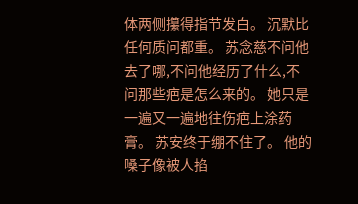体两侧攥得指节发白。 沉默比任何质问都重。 苏念慈不问他去了哪,不问他经历了什么,不问那些疤是怎么来的。 她只是一遍又一遍地往伤疤上涂药膏。 苏安终于绷不住了。 他的嗓子像被人掐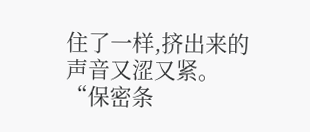住了一样,挤出来的声音又涩又紧。 “保密条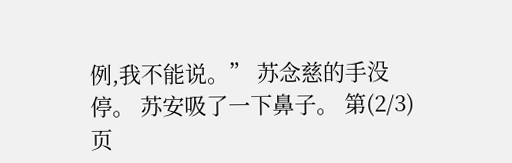例,我不能说。” 苏念慈的手没停。 苏安吸了一下鼻子。 第(2/3)页